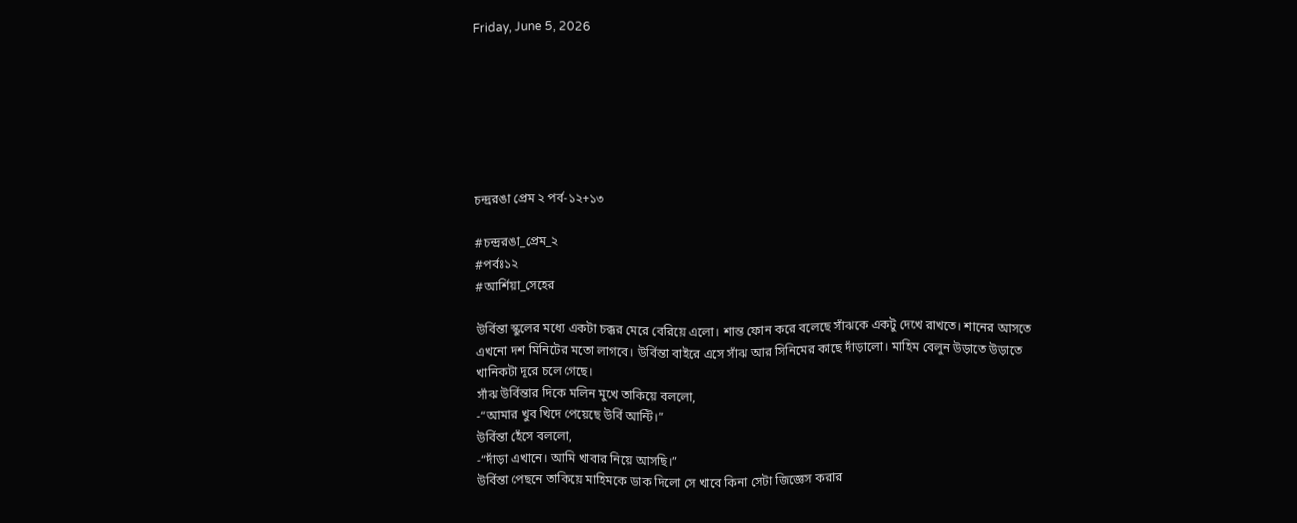Friday, June 5, 2026







চন্দ্ররঙা প্রেম ২ পর্ব-১২+১৩

#চন্দ্ররঙা_প্রেম_২
#পর্বঃ১২
#আর্শিয়া_সেহের

উর্বিন্তা স্কুলের মধ্যে একটা চক্কর মেরে বেরিয়ে এলো। শান্ত ফোন করে বলেছে সাঁঝকে একটু দেখে রাখতে। শানের আসতে এখনো দশ মিনিটের মতো লাগবে। উর্বিন্তা বাইরে এসে সাঁঝ আর সিনিমের কাছে দাঁড়ালো। মাহিম বেলুন‌ উড়াতে উড়াতে খানিকটা দূরে চলে গেছে।
সাঁঝ উর্বিন্তার দিকে মলিন মুখে তাকিয়ে বললো,
-“আমার খুব খিদে পেয়েছে উর্বি আন্টি।”
উর্বিন্তা হেঁসে বললো,
-“দাঁড়া এখানে। আমি খাবার নিয়ে আসছি।”
উর্বিন্তা পেছনে তাকিয়ে মাহিমকে ডাক দিলো সে খাবে কিনা সেটা জিজ্ঞেস করার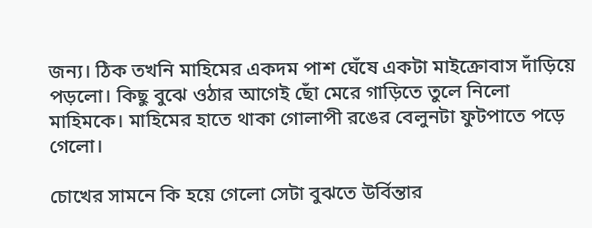জন্য। ঠিক তখনি মাহিমের একদম পাশ ঘেঁষে একটা মাইক্রোবাস দাঁড়িয়ে পড়লো। কিছু বুঝে ওঠার আগেই ছোঁ মেরে গাড়িতে তুলে নিলো মাহিমকে। মাহিমের হাতে থাকা গোলাপী রঙের বেলুনটা ফুটপাতে পড়ে গেলো।

চোখের সামনে কি হয়ে গেলো সেটা বুঝতে উর্বিন্তার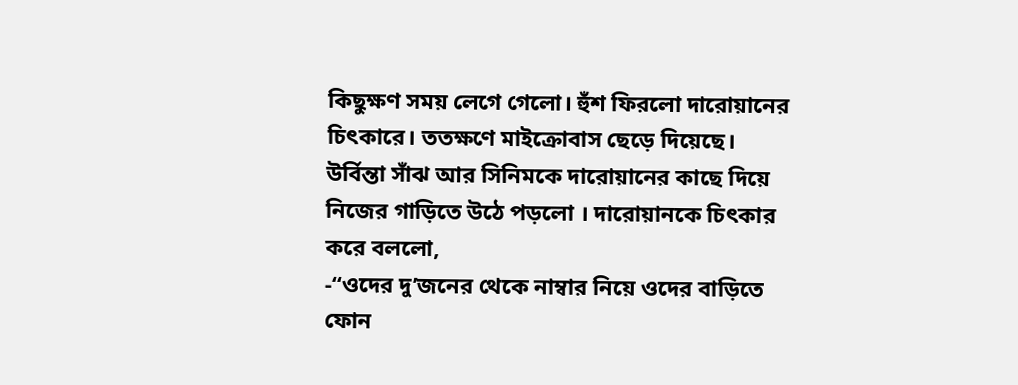কিছুক্ষণ সময় লেগে গেলো। হুঁশ ফিরলো দারোয়ানের চিৎকারে।‌ ততক্ষণে মাইক্রোবাস ছেড়ে দিয়েছে। উর্বিন্তা সাঁঝ আর সিনিমকে দারোয়ানের কাছে দিয়ে নিজের গাড়িতে উঠে পড়লো । দারোয়ানকে চিৎকার করে বললো,
-“ওদের দু’জনের থেকে নাম্বার নিয়ে ওদের বাড়িতে ফোন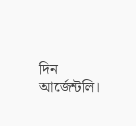দিন আর্জেন্টলি।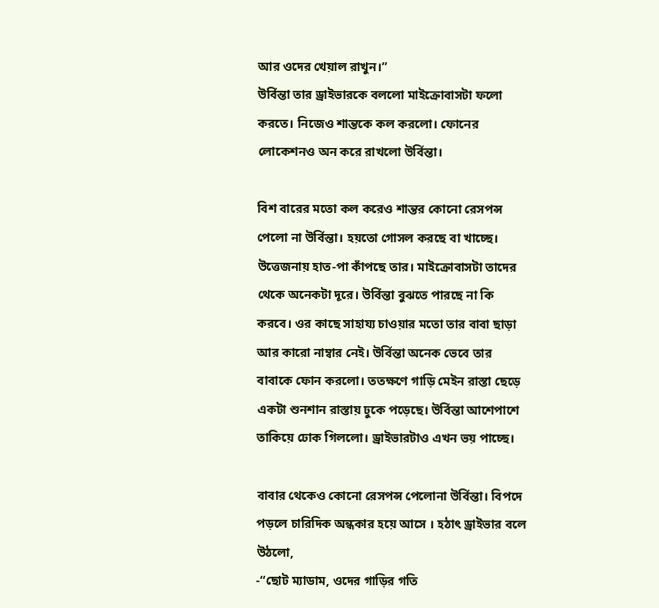আর ওদের খেয়াল রাখুন।”
উর্বিন্তা তার ড্রাইভারকে বললো মাইক্রোবাসটা ফলো করতে। নিজেও শান্তকে কল করলো। ফোনের লোকেশনও অন করে রাখলো উর্বিন্তা।

বিশ‌ বারের মতো কল করেও শান্তর কোনো রেসপন্স পেলো‌ না উর্বিন্তা। হয়তো গোসল করছে বা খাচ্ছে। উত্তেজনায় হাত-পা কাঁপছে তার। মাইক্রোবাসটা তাদের থেকে অনেকটা দূরে। উর্বিন্তা বুঝতে পারছে না কি করবে। ওর কাছে সাহায্য চাওয়ার মতো তার বাবা ছাড়া আর কারো নাম্বার নেই। উর্বিন্তা অনেক ভেবে তার বাবাকে ফোন করলো। ততক্ষণে গাড়ি মেইন রাস্তা ছেড়ে একটা শুনশান রাস্তায় ঢুকে পড়েছে।‌ উর্বিন্তা আশেপাশে‌ তাকিয়ে ঢোক গিললো। ড্রাইভারটাও এখন ভয় পাচ্ছে।

বাবার থেকেও কোনো রেসপন্স পেলোনা উর্বিন্তা। বিপদে পড়লে চারিদিক অন্ধকার হয়ে আসে । হঠাৎ ড্রাইভার বলে উঠলো,
-“ছোট ম্যাডাম, ওদের গাড়ির গতি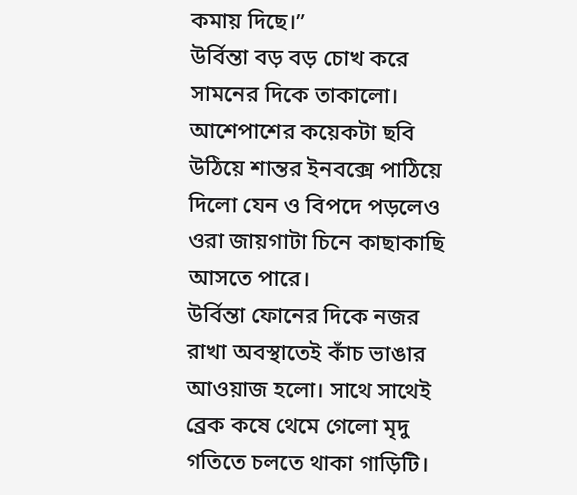কমায় দিছে।”
উর্বিন্তা বড় বড় চোখ করে সামনের দিকে তাকালো।‌ আশেপাশের কয়েকটা ছবি উঠিয়ে শান্তর ইনবক্সে পাঠিয়ে দিলো যেন ও বিপদে পড়লেও ওরা জায়গাটা চিনে কাছাকাছি আসতে পারে।
উর্বিন্তা ফোনের দিকে নজর রাখা অবস্থাতেই কাঁচ ভাঙার আওয়াজ হলো।‌ সাথে সাথেই ব্রেক কষে থেমে গেলো মৃদু গতিতে চলতে থাকা গাড়িটি।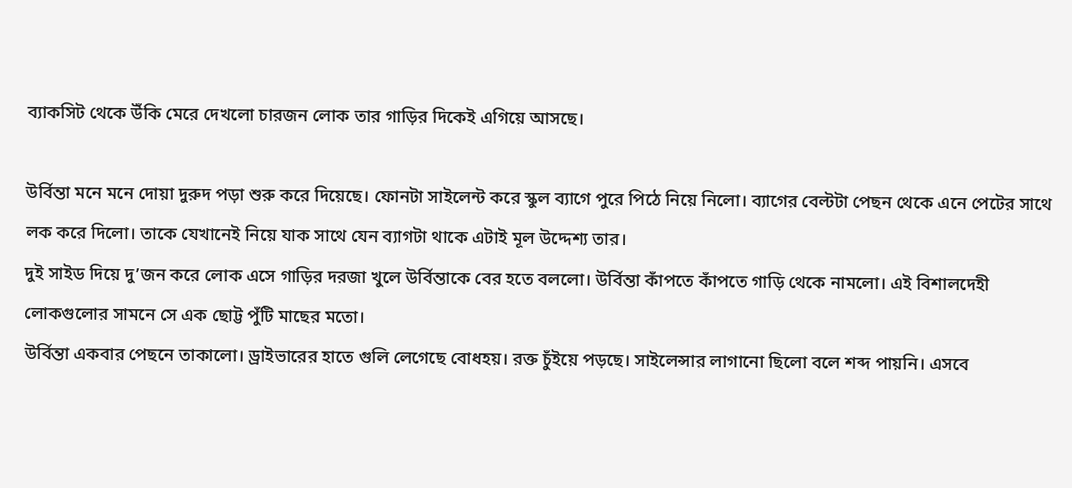ব্যাকসিট থেকে উঁকি মেরে দেখলো চারজন লোক তার গাড়ির দিকেই এগিয়ে আসছে।

উর্বিন্তা মনে মনে দোয়া দুরুদ পড়া শুরু করে দিয়েছে। ফোনটা সাইলেন্ট করে স্কুল ব্যাগে পুরে পিঠে নিয়ে নিলো।‌ ব্যাগের বেল্টটা পেছন থেকে এনে পেটের সাথে লক করে দিলো। তাকে যেখানেই নিয়ে যাক সাথে যেন ব্যাগটা থাকে এটাই মূল উদ্দেশ্য তার।
দুই সাইড দিয়ে দু’জন করে লোক এসে গাড়ির দরজা খুলে উর্বিন্তাকে বের হতে বললো। উর্বিন্তা কাঁপতে কাঁপতে গাড়ি থেকে নামলো। এই বিশালদেহী লোকগুলোর সামনে সে এক ছোট্ট পুঁটি মাছের মতো।
উর্বিন্তা একবার পেছনে তাকালো। ড্রাইভারের হাতে গুলি লেগেছে বোধহয়। রক্ত চুঁইয়ে পড়ছে। সাইলেন্সার লাগানো‌ ছিলো বলে শব্দ পায়নি।‌ এসবে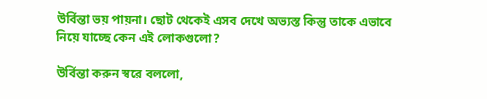উর্বিন্তা ভয় পায়না। ছোট থেকেই এসব দেখে অভ্যস্ত কিন্তু তাকে এভাবে নিয়ে যাচ্ছে কেন এই লোকগুলো?

উর্বিন্তা করুন স্বরে বললো,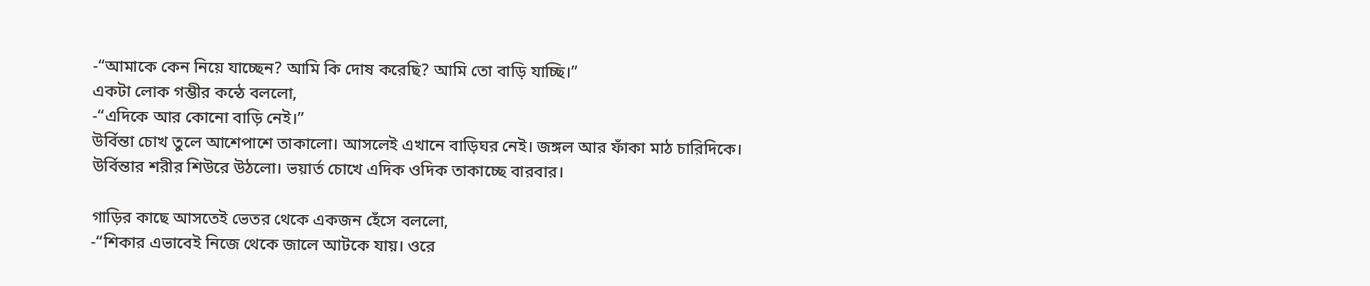-“আমাকে কেন নিয়ে যাচ্ছেন? আমি কি দোষ করেছি? আমি তো বাড়ি যাচ্ছি।”
একটা লোক গম্ভীর কন্ঠে বললো,
-“এদিকে আর কোনো বাড়ি নেই।”
উর্বিন্তা চোখ তুলে আশেপাশে তাকালো। আসলেই এখানে বাড়িঘর নেই। জঙ্গল আর ফাঁকা মাঠ চারিদিকে।
উর্বিন্তার শরীর শিউরে উঠলো। ভয়ার্ত চোখে এদিক ওদিক তাকাচ্ছে বারবার।

গাড়ির কাছে আসতেই ভেতর থেকে একজন হেঁসে বললো,
-“শিকার এভাবেই নিজে থেকে জালে আটকে যায়। ওরে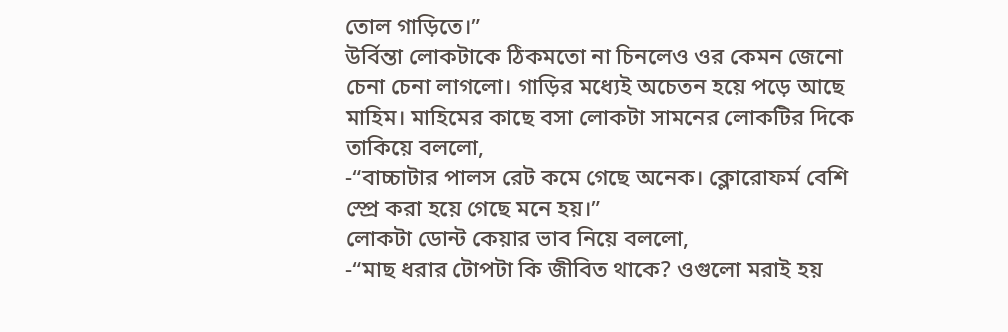তোল গাড়িতে।”
উর্বিন্তা লোকটাকে ঠিকমতো না চিনলেও ওর কেমন জেনো চেনা চেনা লাগলো। গাড়ির মধ্যেই অচেতন হয়ে পড়ে আছে মাহিম। মাহিমের কাছে বসা লোকটা সামনের লোকটির দিকে তাকিয়ে বললো,
-“বাচ্চাটার পালস রেট কমে গেছে অনেক। ক্লোরোফর্ম বেশি স্প্রে করা হয়ে গেছে মনে হয়।”
লোকটা ডোন্ট কেয়ার ভাব নিয়ে বললো,
-“মাছ ধরার টোপটা কি জীবিত থাকে? ওগুলো মরাই হয়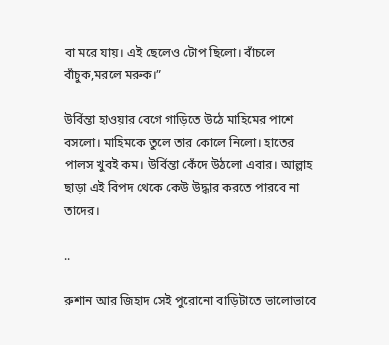বা মরে যায়। এই ছেলেও টোপ ছিলো। বাঁচলে বাঁচুক,মরলে মরুক।”

উর্বিন্তা হাওয়ার বেগে গাড়িতে উঠে মাহিমের পাশে বসলো।‌ মাহিমকে তুলে তার কোলে নিলো। হাতের পালস খুবই কম। উর্বিন্তা কেঁদে উঠলো এবার। আল্লাহ ছাড়া এই বিপদ থেকে কেউ উদ্ধার করতে পারবে না তাদের।

..

রুশান আর জিহাদ সেই পুরোনো বাড়িটাতে ভালোভাবে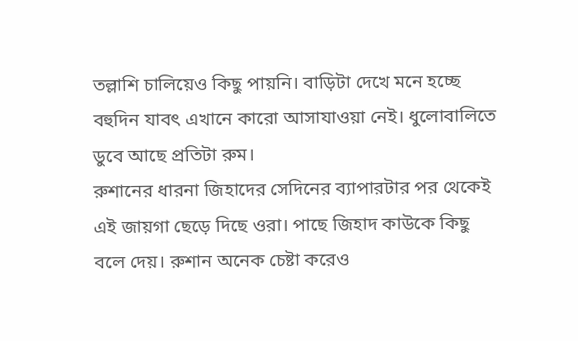তল্লাশি চালিয়েও কিছু পায়নি। বাড়িটা দেখে মনে হচ্ছে বহুদিন যাবৎ এখানে কারো আসাযাওয়া নেই। ধুলোবালিতে ডুবে আছে প্রতিটা রুম।
রুশানের ধারনা জিহাদের সেদিনের ব্যাপারটার পর থেকেই এই জায়গা ছেড়ে দিছে ওরা। পাছে জিহাদ কাউকে কিছু বলে দেয়। রুশান অনেক চেষ্টা করেও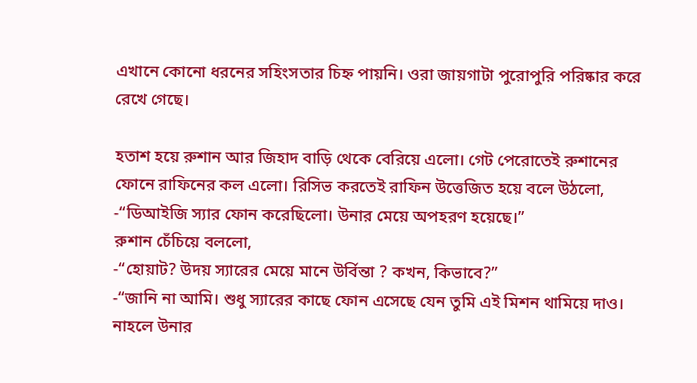এখানে কোনো ধরনের সহিংসতার চিহ্ন পায়নি। ওরা জায়গাটা পুরোপুরি পরিষ্কার করে রেখে গেছে।

হতাশ হয়ে রুশান আর জিহাদ বাড়ি থেকে বেরিয়ে এলো। গেট পেরোতেই রুশানের ফোনে রাফিনের কল এলো। রিসিভ করতেই রাফিন উত্তেজিত হয়ে বলে উঠলো,
-“ডিআইজি স্যার ফোন করেছিলো। উনার মেয়ে অপহরণ হয়েছে।”
রুশান চেঁচিয়ে বললো,
-“হোয়াট? উদয় স্যারের মেয়ে মানে উর্বিন্তা ? কখন, কিভাবে?”
-“জানি না আমি। শুধু স্যারের কাছে ফোন এসেছে যেন তুমি এই মিশন থামিয়ে দাও। নাহলে উনার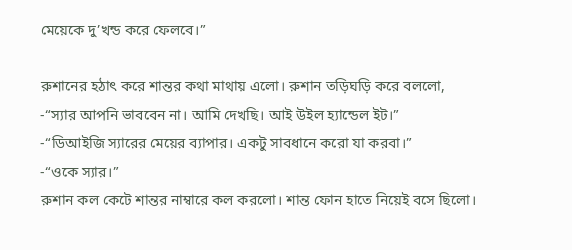মেয়েকে দু’খন্ড করে ফেলবে।”

রুশানের হঠাৎ করে শান্তর কথা মাথায় এলো। রুশান তড়িঘড়ি করে বললো,
-“স্যার আপনি ভাববেন না। আমি দেখছি। আই উইল হ্যান্ডেল ইট।”
-“ডিআইজি স্যারের মেয়ের ব্যাপার। একটু সাবধানে করো যা করবা।”
-“ওকে স্যার।”
রুশান কল কেটে শান্তর নাম্বারে কল করলো। শান্ত ফোন হাতে নিয়েই বসে ছিলো।‌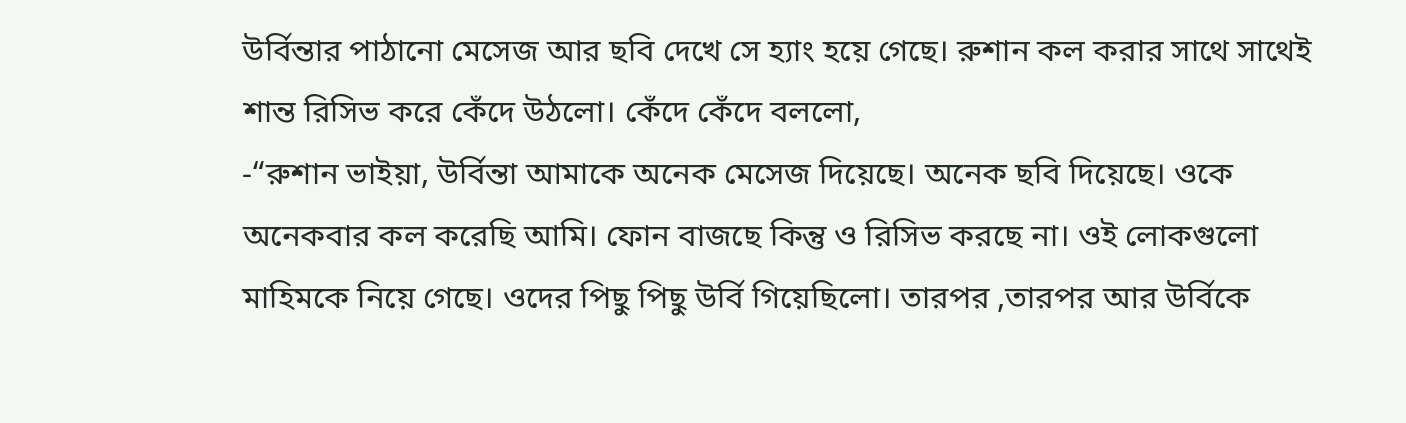উর্বিন্তার পাঠানো মেসেজ আর ছবি দেখে সে হ্যাং হয়ে গেছে। রুশান কল করার সাথে সাথেই শান্ত রিসিভ করে কেঁদে উঠলো। কেঁদে কেঁদে বললো,
-“রুশান ভাইয়া, উর্বিন্তা আমাকে অনেক মেসেজ দিয়েছে। অনেক ছবি দিয়েছে। ওকে অনেকবার কল করেছি আমি। ফোন বাজছে কিন্তু ও রিসিভ করছে না। ওই লোকগুলো মাহিমকে নিয়ে গেছে। ওদের পিছু পিছু উর্বি গিয়েছিলো। তারপর ,তারপর আর উর্বিকে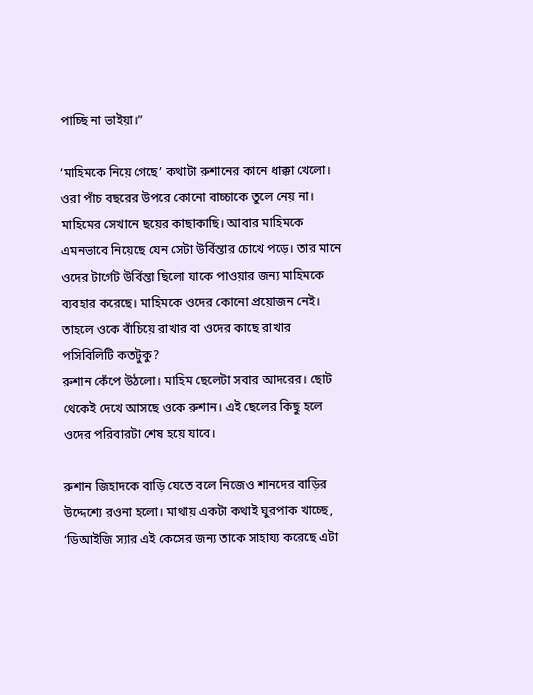পাচ্ছি না ভাইয়া।”

‘মাহিমকে নিয়ে গেছে’ কথাটা রুশানের কানে ধাক্কা খেলো। ওরা পাঁচ বছরের উপরে কোনো বাচ্চাকে তুলে নেয় না। মাহিমের সেখানে ছয়ের কাছাকাছি। আবার মাহিমকে এমনভাবে নিয়েছে যেন সেটা উর্বিন্তার চোখে পড়ে। তার মানে ওদের টার্গেট উর্বিন্তা ছিলো যাকে পাওয়ার জন্য মাহিমকে ব্যবহার করেছে। মাহিমকে ওদের কোনো প্রয়োজন নেই। তাহলে ওকে বাঁচিয়ে রাখার বা ওদের কাছে রাখার পসিবিলিটি কতটুকু?
রুশান কেঁপে উঠলো। মাহিম ছেলেটা সবার আদরের। ছোট থেকেই দেখে আসছে ওকে রুশান। এই ছেলের কিছু হলে ওদের‌ পরিবারটা শেষ হয়ে যাবে।

রুশান জিহাদকে বাড়ি যেতে বলে নিজেও শানদের বাড়ির উদ্দেশ্যে রওনা হলো। মাথায় একটা কথাই ঘুরপাক খাচ্ছে, ‘ডিআইজি স্যার এই কেসের জন্য তাকে সাহায্য করেছে এটা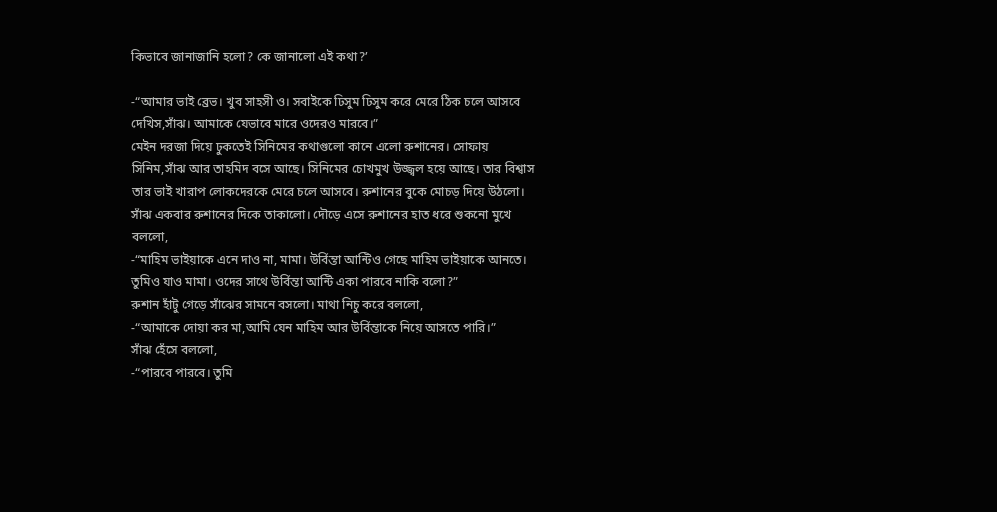কিভাবে জানাজানি হলো? কে জানালো এই কথা?’

-“আমার ভাই ব্রেভ। খুব সাহসী ও। সবাইকে ঢিসুম ঢিসুম করে মেরে ঠিক চলে আসবে দেখিস,সাঁঝ। আমাকে যেভাবে মারে ওদেরও মারবে।”
মেইন দরজা দিয়ে ঢুকতেই সিনিমের কথাগুলো কানে এলো রুশানের। সোফায় সিনিম,সাঁঝ আর তাহমিদ বসে আছে। সিনিমের চোখমুখ উজ্জ্বল হয়ে আছে। তার বিশ্বাস তার ভাই খারাপ লোকদেরকে মেরে চলে আসবে। রুশানের বুকে মোচড় দিয়ে উঠলো। সাঁঝ একবার রুশানের দিকে তাকালো। দৌড়ে এসে রুশানের হাত ধরে শুকনো মুখে বললো,
-“মাহিম ভাইয়াকে এনে দাও না, মামা। উর্বিন্তা আন্টিও গেছে মাহিম ভাইয়াকে আনতে। তুমিও যাও মামা। ওদের সাথে উর্বিন্তা আন্টি একা পারবে নাকি বলো?”
রুশান হাঁটু গেড়ে সাঁঝের সামনে বসলো। মাথা নিচু করে বললো,
-“আমাকে দোয়া কর মা,আমি যেন মাহিম আর উর্বিন্তাকে নিয়ে আসতে পারি।”
সাঁঝ হেঁসে বললো,
-“পারবে পারবে। তুমি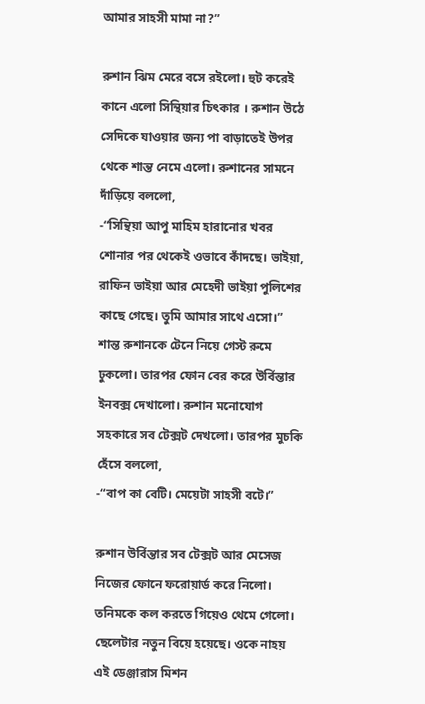আমার সাহসী মামা না?”

রুশান ঝিম মেরে বসে রইলো। হুট করেই কানে এলো সিন্থিয়ার চিৎকার । রুশান উঠে সেদিকে যাওয়ার জন্য পা বাড়াতেই উপর থেকে শান্ত নেমে এলো। রুশানের সামনে দাঁড়িয়ে বললো,
-“সিন্থিয়া আপু মাহিম হারানোর খবর শোনার পর থেকেই ওভাবে কাঁদছে। ভাইয়া, রাফিন ভাইয়া আর মেহেদী ভাইয়া পুলিশের কাছে গেছে। তুমি আমার সাথে এসো।”
শান্ত রুশানকে টেনে নিয়ে গেস্ট রুমে ঢুকলো। তারপর ফোন বের করে উর্বিন্তার ইনবক্স দেখালো। রুশান মনোযোগ সহকারে সব টেক্সট দেখলো। তারপর মুচকি হেঁসে বললো,
-“বাপ কা বেটি। মেয়েটা সাহসী বটে।”

রুশান উর্বিন্তার সব টেক্সট আর মেসেজ নিজের ফোনে ফরোয়ার্ড করে নিলো। তনিমকে কল‌ করতে গিয়েও থেমে গেলো। ছেলেটার নতুন বিয়ে হয়েছে। ওকে নাহয় এই ডেঞ্জারাস মিশন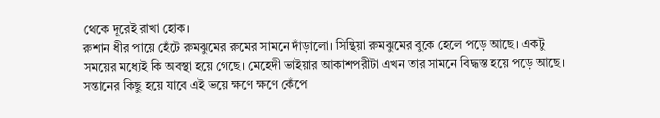থেকে দূরেই রাখা হোক।
রুশান ধীর পায়ে হেঁটে রুমঝুমের রুমের সামনে দাঁড়ালো। সিন্থিয়া রুমঝুমের বুকে হেলে পড়ে আছে। একটু সময়ের মধ্যেই কি অবস্থা হয়ে গেছে। মেহেদী ভাইয়ার আকাশপরীটা এখন তার সামনে বিদ্ধস্ত হয়ে পড়ে আছে। সন্তানের কিছু হয়ে যাবে এই ভয়ে ক্ষণে ক্ষণে কেঁপে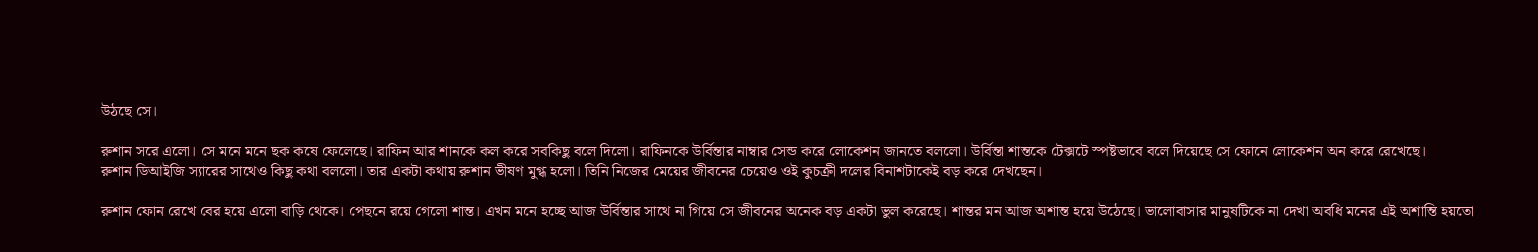উঠছে সে।

রুশান সরে এলো।‌ সে মনে মনে ছক কষে ফেলেছে। রাফিন আর শানকে কল করে সবকিছু বলে দিলো। রাফিনকে উর্বিন্তার নাম্বার সেন্ড করে লোকেশন জানতে বললো।‌ উর্বিন্তা শান্তকে টেক্সটে স্পষ্টভাবে বলে দিয়েছে সে ফোনে লোকেশন‌ অন করে রেখেছে।
রুশান ডিআইজি স্যারের সাথেও কিছু কথা বললো। তার একটা কথায় রুশান ভীষণ মুগ্ধ হলো। তিনি নিজের মেয়ের জীবনের চেয়েও ওই কুচক্রী দলের বিনাশটাকেই বড় করে দেখছেন।

রুশান ফোন রেখে বের হয়ে এলো বাড়ি থেকে। পেছনে রয়ে গেলো শান্ত। এখন মনে হচ্ছে আজ উর্বিন্তার সাথে না গিয়ে সে জীবনের অনেক বড় একটা ভুল করেছে। শান্তর মন আজ অশান্ত হয়ে উঠেছে। ভালোবাসার মানুষটিকে না দেখা অবধি মনের এই অশান্তি হয়তো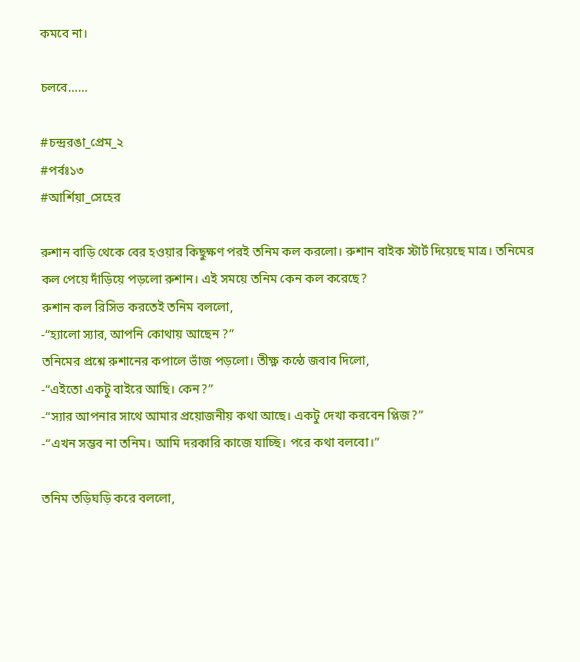কমবে না।

চলবে……

#চন্দ্ররঙা_প্রেম_২
#পর্বঃ১৩
#আর্শিয়া_সেহের

রুশান বাড়ি থেকে বের হওয়ার কিছুক্ষণ পরই তনিম কল করলো। রুশান বাইক স্টার্ট দিয়েছে মাত্র। তনিমের কল পেয়ে দাঁড়িয়ে পড়লো রুশান। এই সময়ে তনিম কেন কল করেছে?
রুশান কল রিসিভ করতেই তনিম বললো,
-“হ্যালো স্যার, আপনি কোথায় আছেন ?”
তনিমের প্রশ্নে রুশানের কপালে ভাঁজ পড়লো। তীক্ষ্ণ কন্ঠে জবাব দিলো,
-“এইতো একটু বাইরে আছি। কেন?”
-“স্যার আপনার সাথে আমার প্রয়োজনীয় কথা আছে। একটু দেখা করবেন প্লিজ?”
-“এখন সম্ভব না তনিম। আমি দরকারি কাজে যাচ্ছি। পরে কথা বলবো।”

তনিম তড়িঘড়ি করে বললো,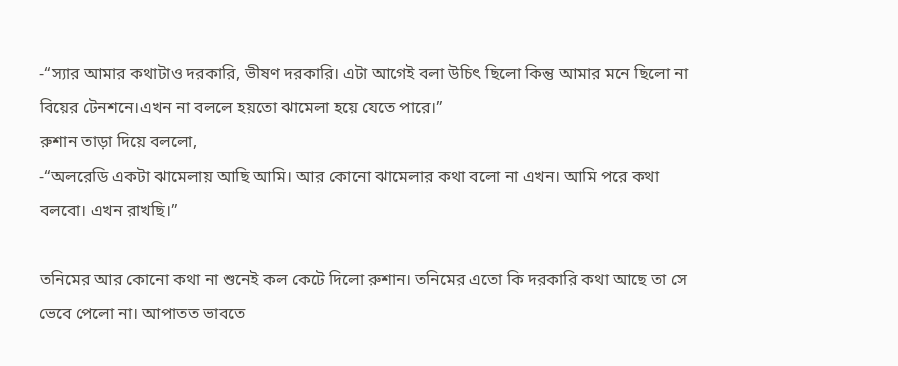-“স্যার আমার কথাটাও দরকারি, ভীষণ দরকারি। এটা আগেই বলা উচিৎ ছিলো কিন্তু আমার মনে ছিলো না বিয়ের টেনশনে।এখন না বললে হয়তো ঝামেলা হয়ে যেতে পারে।”
রুশান তাড়া দিয়ে বললো,
-“অলরেডি একটা ঝামেলায় আছি আমি। আর কোনো ঝামেলার কথা বলো না এখন। আমি পরে কথা বলবো। এখন রাখছি।”

তনিমের আর কোনো কথা না শুনেই কল কেটে দিলো রুশান। তনিমের এতো কি দরকারি কথা আছে তা সে ভেবে পেলো না। আপাতত ভাবতে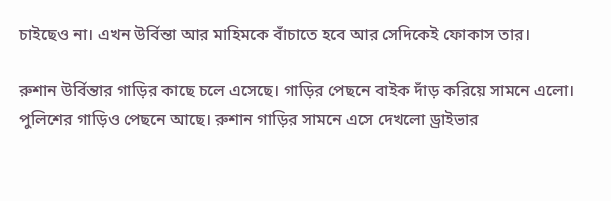চাইছেও না। এখন উর্বিন্তা আর মাহিমকে বাঁচাতে হবে আর সেদিকেই ফোকাস তার।

রুশান উর্বিন্তার গাড়ির কাছে চলে এসেছে। গাড়ির পেছনে বাইক দাঁড় করিয়ে সামনে এলো। পুলিশের গাড়িও পেছনে আছে। রুশান গাড়ির সামনে এসে দেখলো ড্রাইভার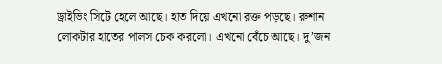ড্রাইভিং সিটে হেলে আছে। হাত দিয়ে এখনো রক্ত পড়ছে। রুশান লোকটার হাতের পালস চেক করলো। এখনো বেঁচে আছে। দু’জন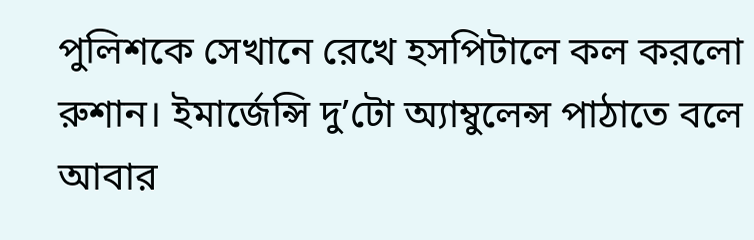পুলিশকে সেখানে রেখে হসপিটালে কল করলো রুশান। ইমার্জেন্সি দু’টো অ্যাম্বুলেন্স পাঠাতে বলে আবার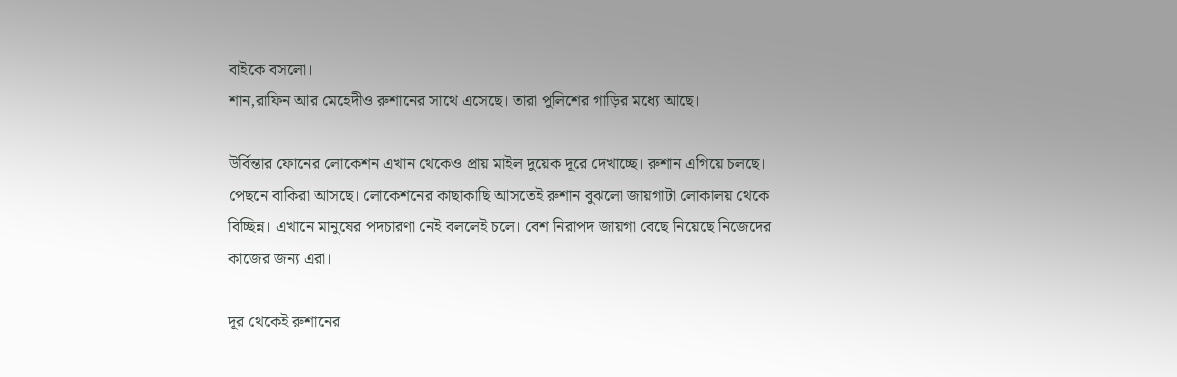বাইকে বসলো।
শান,রাফিন আর মেহেদীও রুশানের সাথে এসেছে। তারা পুলিশের গাড়ির মধ্যে আছে।

উর্বিন্তার ফোনের লোকেশন এখান থেকেও প্রায় মাইল দুয়েক দূরে দেখাচ্ছে। রুশান এগিয়ে চলছে। পেছনে বাকিরা আসছে। লোকেশনের কাছাকাছি আসতেই রুশান বুঝলো জায়গাটা লোকালয় থেকে বিচ্ছিন্ন। এখানে মানুষের পদচারণা নেই বললেই চলে। বেশ নিরাপদ জায়গা বেছে নিয়েছে নিজেদের কাজের জন্য এরা।

দূর থেকেই রুশানের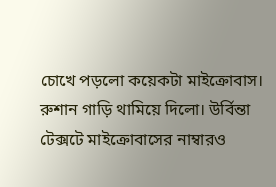চোখে পড়লো কয়েকটা মাইক্রোবাস। রুশান গাড়ি থামিয়ে দিলো। উর্বিন্তা টেক্সটে মাইক্রোবাসের নাম্বারও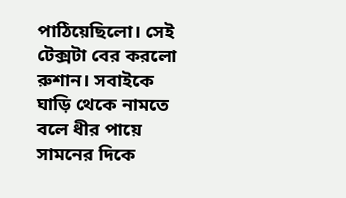পাঠিয়েছিলো। সেই টেক্সটা বের করলো রুশান। সবাইকে ঘাড়ি থেকে নামতে বলে ধীর পায়ে সামনের দিকে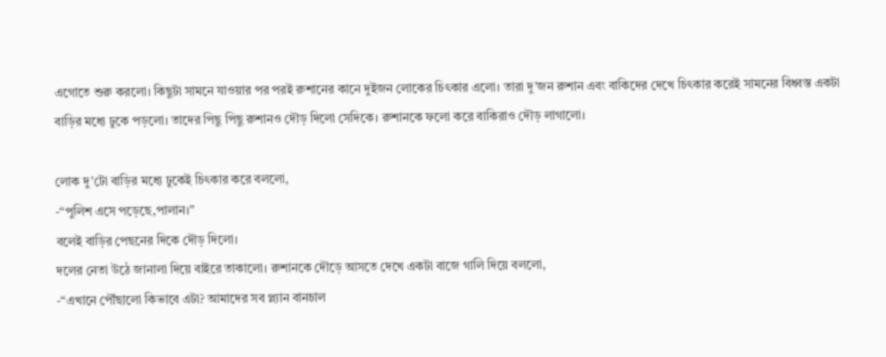এগোতে শুরু করলো। কিছুটা সামনে যাওয়ার পর পরই রুশানের কানে দুইজন লোকের চিৎকার এলো। তারা দু’জন রুশান এবং বাকিদের দেখে চিৎকার করেই সামনের বিধ্বস্ত একটা বাড়ির মধ্যে ঢুকে পড়লো। তাদের পিছু পিছু রুশানও দৌড় দিলো সেদিকে। রুশানকে ফলো করে বাকিরাও দৌড় লাগালো।

লোক দু’টো বাড়ির মধ্যে ঢুকেই চিৎকার করে বললো,
-“পুলিশ এসে পড়েছে,পালান।”
বলেই বাড়ির পেছনের দিকে দৌড় দিলো।
দলের নেতা উঠে জানালা দিয়ে বাইরে তাকালো। রুশানকে দৌড়ে আসতে দেখে একটা বাজে গালি দিয়ে বললো,
-“এখানে পৌঁছালো কিভাবে এটা? আমাদের সব প্ল্যান বানচাল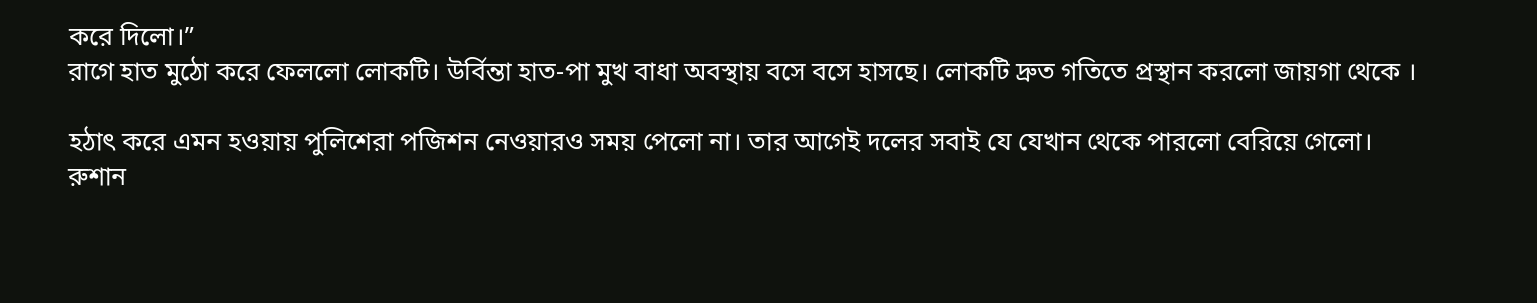করে দিলো।”
রাগে হাত মুঠো করে ফেললো লোকটি। উর্বিন্তা হাত-পা মুখ বাধা অবস্থায় বসে বসে হাসছে। লোকটি দ্রুত গতিতে প্রস্থান করলো জায়গা থেকে ।

হঠাৎ করে এমন হওয়ায় পুলিশেরা পজিশন নেওয়ারও সময় পেলো না। তার আগেই দলের সবাই যে যেখান থেকে পারলো বেরিয়ে গেলো।
রুশান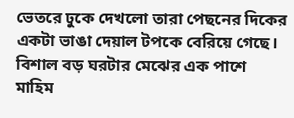ভেতরে ঢুকে দেখলো তারা পেছনের দিকের একটা ভাঙা দেয়াল টপকে বেরিয়ে গেছে। বিশাল বড় ঘরটার মেঝের এক পাশে মাহিম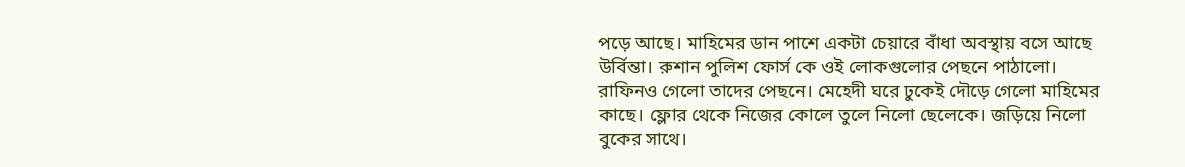পড়ে আছে। মাহিমের ডান পাশে একটা চেয়ারে বাঁধা অবস্থায় বসে আছে উর্বিন্তা। রুশান পুলিশ ফোর্স কে ওই লোকগুলোর পেছনে পাঠালো। রাফিনও গেলো তাদের পেছনে। মেহেদী ঘরে ঢুকেই দৌড়ে গেলো মাহিমের কাছে। ফ্লোর থেকে নিজের কোলে তুলে নিলো ছেলেকে। জড়িয়ে নিলো বুকের সাথে।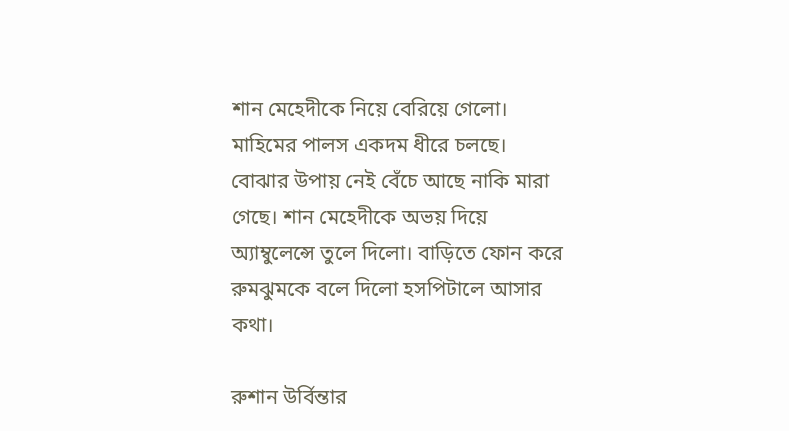শান মেহেদীকে নিয়ে বেরিয়ে গেলো। মাহিমের পালস একদম ধীরে চলছে। বোঝার উপায় নেই বেঁচে আছে নাকি মারা গেছে। শান মেহেদীকে অভয় দিয়ে অ্যাম্বুলেন্সে তুলে দিলো। বাড়িতে ফোন করে রুমঝুমকে বলে দিলো হসপিটালে আসার কথা।

রুশান উর্বিন্তার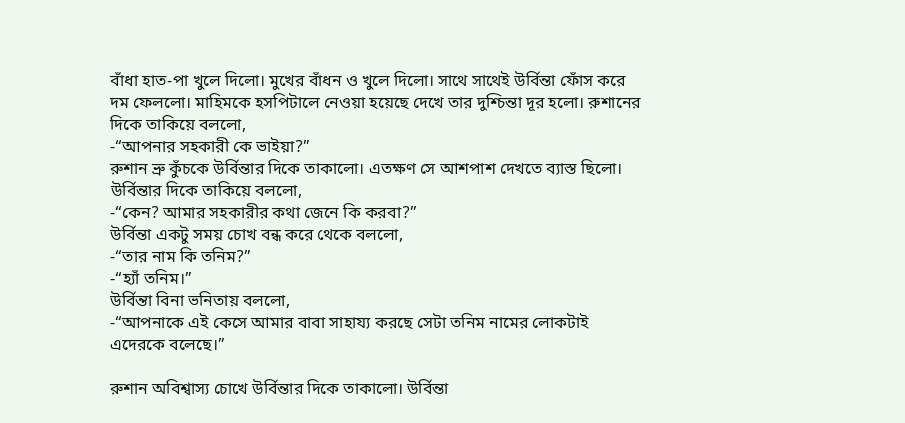বাঁধা হাত-পা খুলে দিলো। মুখের বাঁধন ও খুলে দিলো। সাথে সাথেই উর্বিন্তা ফোঁস করে দম ফেললো। মাহিমকে হসপিটালে নেওয়া হয়েছে দেখে তার দুশ্চিন্তা দূর হলো। রুশানের দিকে তাকিয়ে বললো,
-“আপনার সহকারী কে ভাইয়া?”
রুশান ভ্রু কুঁচকে উর্বিন্তার দিকে তাকালো। এতক্ষণ সে আশপাশ দেখতে ব্যাস্ত ছিলো। উর্বিন্তার দিকে তাকিয়ে বললো,
-“কেন? আমার সহকারীর কথা জেনে কি করবা?”
উর্বিন্তা একটু সময় চোখ বন্ধ করে থেকে বললো,
-“তার নাম কি তনিম?”
-“হ্যাঁ তনিম।”
উর্বিন্তা বিনা ভনিতায় বললো,
-“আপনাকে এই কেসে আমার বাবা সাহায্য করছে সেটা তনিম নামের লোকটাই এদেরকে বলেছে।”

রুশান অবিশ্বাস্য চোখে উর্বিন্তার দিকে তাকালো। উর্বিন্তা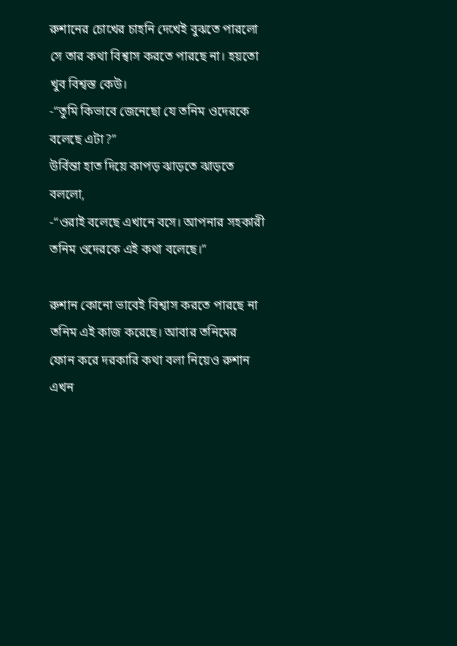রুশানের চোখের চাহনি দেখেই বুঝতে পারলো সে তার কথা বিশ্বাস করতে পারছে না। হয়তো খুব বিশ্বস্ত কেউ।
-“তুমি কিভাবে জেনেছো যে তনিম ওদেরকে বলেছে এটা?”
উর্বিন্তা হাত দিয়ে কাপড় ঝাড়তে ঝাড়তে বললো,
-“ওরাই বলেছে এখানে বসে। আপনার সহকারী তনিম ওদেরকে এই কথা বলেছে।”

রুশান কোনো ভাবেই বিশ্বাস করতে পারছে না তনিম এই কাজ করেছে। আবার তনিমের ফোন করে দরকারি কথা বলা নিয়েও রুশান এখন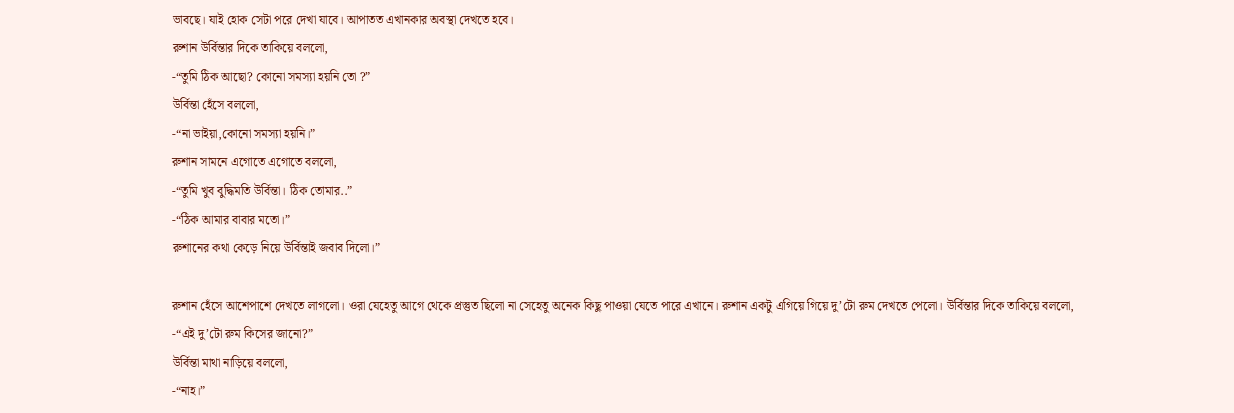ভাবছে। যাই হোক সেটা পরে দেখা যাবে। আপাতত এখানকার অবস্থা দেখতে হবে।
রুশান উর্বিন্তার দিকে তাকিয়ে বললো,
-“তুমি ঠিক আছো? কোনো সমস্যা হয়নি তো ?”
উর্বিন্তা হেঁসে বললো,
-“না ভাইয়া,কোনো সমস্যা হয়নি।”
রুশান সামনে এগোতে এগোতে বললো,
-“তুমি খুব বুদ্ধিমতি উর্বিন্তা। ঠিক তোমার..”
-“ঠিক আমার বাবার মতো।”
রুশানের কথা কেড়ে নিয়ে উর্বিন্তাই জবাব দিলো।”

রুশান হেঁসে আশেপাশে দেখতে লাগলো। ওরা যেহেতু আগে থেকে প্রস্তুত ছিলো না সেহেতু অনেক কিছু পাওয়া যেতে পারে এখানে। রুশান একটু এগিয়ে গিয়ে দু’টো রুম দেখতে পেলো। উর্বিন্তার দিকে তাকিয়ে বললো,
-“এই দু’টো রুম কিসের জানো?”
উর্বিন্তা মাথা নাড়িয়ে বললো,
-“নাহ।”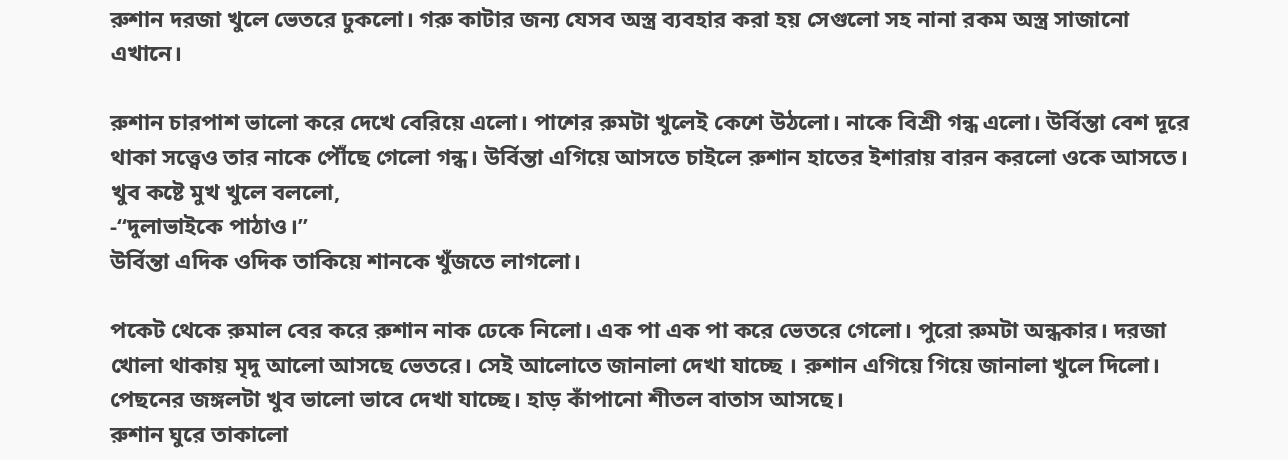রুশান দরজা খুলে ভেতরে ঢুকলো। গরু কাটার জন্য যেসব অস্ত্র ব্যবহার করা হয় সেগুলো সহ নানা রকম অস্ত্র সাজানো এখানে।

রুশান চারপাশ ভালো করে দেখে বেরিয়ে এলো। পাশের রুমটা খুলেই কেশে উঠলো। নাকে বিশ্রী গন্ধ এলো। উর্বিন্তা বেশ দূরে থাকা সত্ত্বেও তার নাকে পৌঁছে গেলো গন্ধ। উর্বিন্তা এগিয়ে আসতে চাইলে রুশান হাতের ইশারায় বারন করলো ওকে আসতে। খুব কষ্টে মুখ খুলে বললো,
-“দুলাভাইকে পাঠাও।”
উর্বিন্তা এদিক ওদিক তাকিয়ে শানকে খুঁজতে লাগলো।

পকেট থেকে রুমাল বের করে রুশান নাক ঢেকে নিলো। এক পা এক পা করে ভেতরে গেলো। পুরো রুমটা অন্ধকার। দরজা খোলা থাকায় মৃদু আলো আসছে ভেতরে। সেই আলোতে জানালা দেখা যাচ্ছে । রুশান এগিয়ে গিয়ে জানালা খুলে দিলো। পেছনের জঙ্গলটা খুব ভালো ভাবে দেখা যাচ্ছে। হাড় কাঁপানো শীতল বাতাস আসছে।
রুশান ঘুরে তাকালো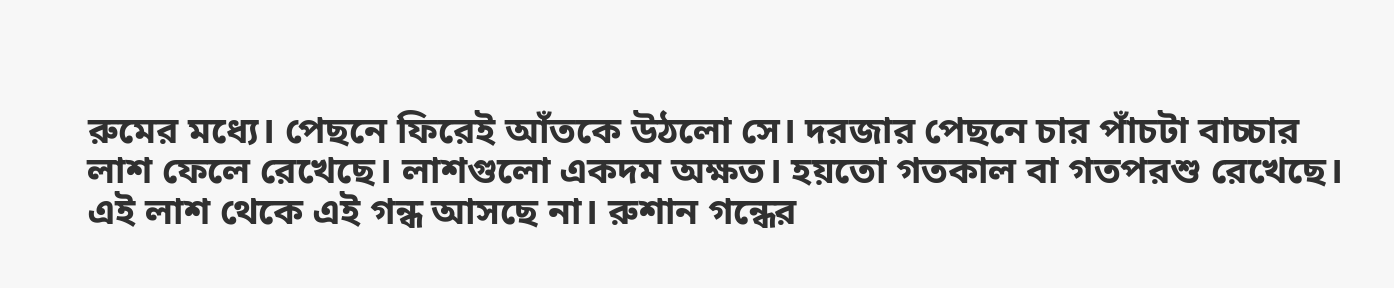রুমের মধ্যে। পেছনে ফিরেই আঁতকে উঠলো সে। দরজার পেছনে চার পাঁচটা বাচ্চার লাশ ফেলে রেখেছে। লাশগুলো একদম অক্ষত। হয়তো গতকাল বা গতপরশু রেখেছে। এই লাশ থেকে এই গন্ধ আসছে না। রুশান গন্ধের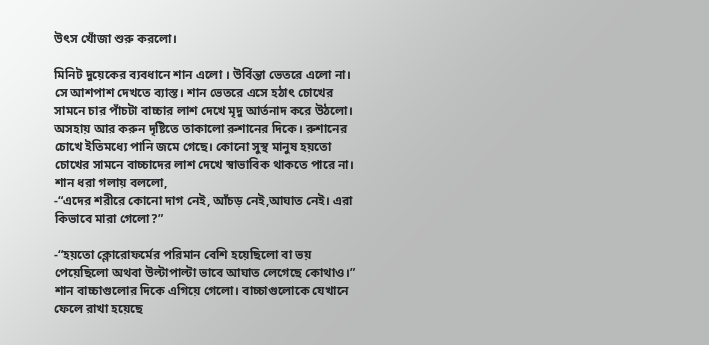উৎস খোঁজা শুরু করলো।

মিনিট দুয়েকের ব্যবধানে শান এলো । উর্বিন্তা ভেতরে এলো না। সে আশপাশ দেখতে ব্যাস্ত। শান ভেতরে এসে হঠাৎ চোখের সামনে চার পাঁচটা বাচ্চার লাশ দেখে মৃদু আর্তনাদ করে উঠলো। অসহায় আর করুন দৃষ্টিতে তাকালো রুশানের দিকে। রুশানের চোখে ইতিমধ্যে পানি জমে গেছে। কোনো সুস্থ মানুষ হয়তো চোখের সামনে বাচ্চাদের লাশ দেখে স্বাভাবিক থাকতে পারে না। শান ধরা গলায় বললো,
-“এদের শরীরে কোনো দাগ নেই, আঁচড় নেই,আঘাত নেই। এরা কিভাবে মারা গেলো?”

-“হয়তো ক্লোরোফর্মের পরিমান বেশি হয়েছিলো বা ভয় পেয়েছিলো অথবা উল্টাপাল্টা ভাবে আঘাত লেগেছে কোথাও।”
শান বাচ্চাগুলোর দিকে এগিয়ে গেলো। বাচ্চাগুলোকে যেখানে ফেলে রাখা হয়েছে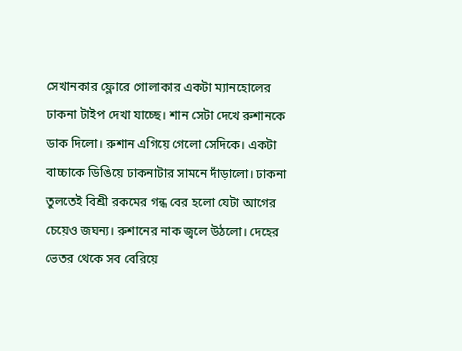সেখানকার ফ্লোরে গোলাকার একটা ম্যানহোলের ঢাকনা টাইপ দেখা যাচ্ছে। শান সেটা দেখে রুশানকে ডাক দিলো। রুশান এগিয়ে গেলো সেদিকে। একটা বাচ্চাকে ডিঙিয়ে ঢাকনাটার সামনে দাঁড়ালো। ঢাকনা তুলতেই বিশ্রী রকমের গন্ধ বের হলো যেটা আগের চেয়েও জঘন্য। রুশানের নাক জ্বলে উঠলো। দেহের ভেতর থেকে সব বেরিয়ে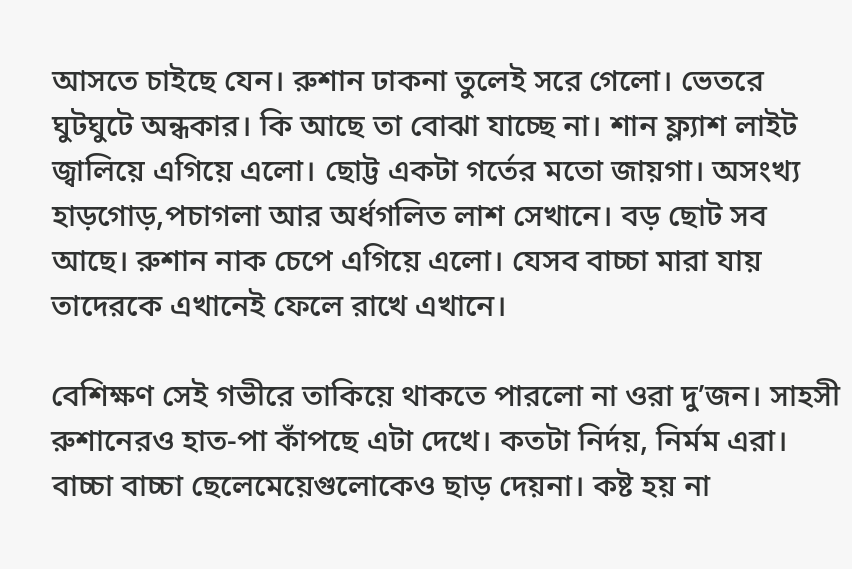আসতে চাইছে যেন। রুশান ঢাকনা তুলেই সরে গেলো। ভেতরে ঘুটঘুটে অন্ধকার। কি আছে তা বোঝা যাচ্ছে না।‌ শান ফ্ল্যাশ লাইট জ্বালিয়ে এগিয়ে এলো। ছোট্ট একটা গর্তের মতো জায়গা। অসংখ্য হাড়গোড়,পচাগলা আর অর্ধগলিত লাশ সেখানে। বড় ছোট সব আছে। রুশান নাক চেপে এগিয়ে এলো। যেসব বাচ্চা মারা যায় তাদেরকে এখানেই ফেলে রাখে এখানে।

বেশিক্ষণ সেই গভীরে তাকিয়ে থাকতে পারলো না ওরা দু’জন। সাহসী রুশানেরও হাত-পা কাঁপছে এটা দেখে। কতটা নির্দয়, নির্মম এরা। বাচ্চা বাচ্চা ছেলেমেয়েগুলোকেও ছাড় দেয়না। কষ্ট হয় না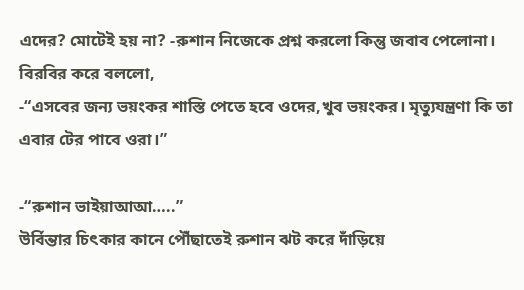এদের? মোটেই হয় না? -রুশান নিজেকে প্রশ্ন করলো কিন্তু জবাব পেলোনা।
বিরবির করে বললো,
-“এসবের জন্য ভয়ংকর শাস্তি পেতে হবে ওদের,খুব ভয়ংকর। মৃত্যুযন্ত্রণা কি তা এবার টের পাবে ওরা।”

-“রুশান ভাইয়াআআ…..”
উর্বিন্তার চিৎকার কানে পৌঁছাতেই রুশান ঝট করে দাঁড়িয়ে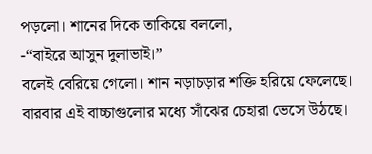পড়লো। শানের দিকে তাকিয়ে বললো,
-“বাইরে আসুন দুলাভাই।”
বলেই বেরিয়ে গেলো। শান নড়াচড়ার শক্তি হরিয়ে ফেলেছে। বারবার এই বাচ্চাগুলোর মধ্যে সাঁঝের চেহারা ভেসে উঠছে।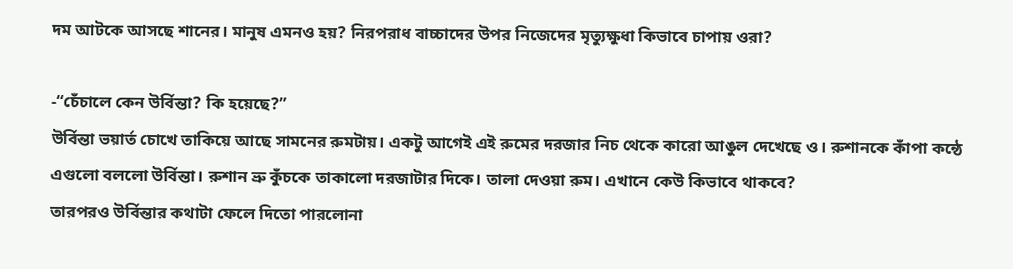দম আটকে আসছে শানের। মানুষ এমনও হয়? নিরপরাধ বাচ্চাদের উপর নিজেদের মৃত্যুক্ষুধা কিভাবে চাপায় ওরা?

-“চেঁচালে কেন উর্বিন্তা? কি হয়েছে?”
উর্বিন্তা ভয়ার্ত চোখে তাকিয়ে আছে সামনের রুমটায়। একটু আগেই এই রুমের দরজার নিচ থেকে কারো আঙুল দেখেছে ও। রুশানকে কাঁপা কন্ঠে এগুলো‌ বললো উর্বিন্তা। রুশান ভ্রু কুঁচকে তাকালো দরজাটার দিকে। তালা দেওয়া রুম। এখানে কেউ কিভাবে থাকবে?
তারপরও উর্বিন্তার কথাটা ফেলে দিতো পারলোনা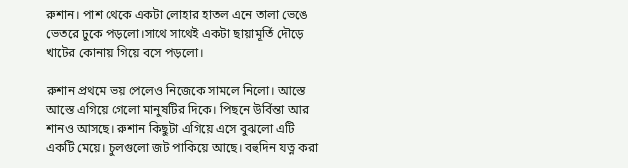রুশান। পাশ থেকে একটা লোহার হাতল এনে তালা ভেঙে ভেতরে ঢুকে পড়লো।সাথে সাথেই একটা ছায়ামূর্তি দৌড়ে খাটের কোনায় গিয়ে বসে পড়লো।

রুশান প্রথমে ভয় পেলেও নিজেকে সামলে নিলো। আস্তে আস্তে এগিয়ে গেলো মানুষটির দিকে। পিছনে উর্বিন্তা আর শানও আসছে। রুশান কিছুটা এগিয়ে এসে বুঝলো এটি একটি মেয়ে। চুলগুলো জট পাকিয়ে আছে। বহুদিন যত্ন করা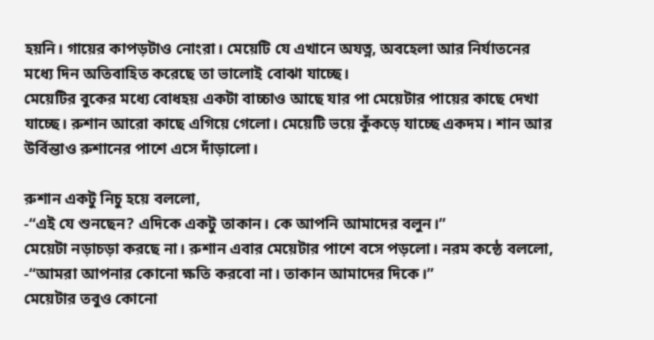হয়নি। গায়ের কাপড়টাও নোংরা। মেয়েটি যে এখানে অযত্ন, অবহেলা আর নির্যাতনের মধ্যে দিন অতিবাহিত করেছে তা ভালোই বোঝা যাচ্ছে।
মেয়েটির বুকের মধ্যে বোধহয় একটা বাচ্চাও আছে যার পা মেয়েটার পায়ের কাছে দেখা যাচ্ছে। রুশান আরো কাছে এগিয়ে গেলো। মেয়েটি ভয়ে কুঁকড়ে যাচ্ছে একদম। শান আর উর্বিন্তাও রুশানের পাশে এসে দাঁড়ালো।

রুশান একটু নিচু হয়ে বললো,
-“এই যে শুনছেন? এদিকে একটু তাকান। কে আপনি আমাদের বলুন।”
মেয়েটা নড়াচড়া করছে না। রুশান এবার মেয়েটার পাশে বসে পড়লো। নরম কন্ঠে বললো,
-“আমরা আপনার কোনো ক্ষতি করবো না। তাকান আমাদের দিকে।”
মেয়েটার তবুও কোনো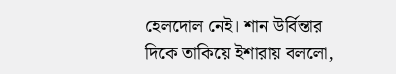হেলদোল নেই। শান উর্বিন্তার দিকে তাকিয়ে ইশারায় বললো,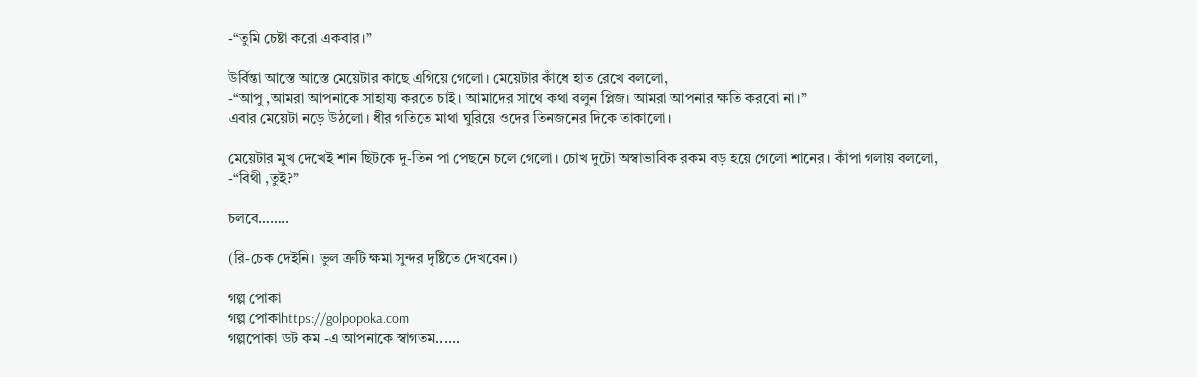-“তুমি চেষ্টা করো একবার।”

উর্বিন্তা আস্তে আস্তে মেয়েটার কাছে এগিয়ে গেলো। মেয়েটার কাঁধে হাত রেখে বললো,
-“আপু ,আমরা আপনাকে সাহায্য করতে চাই। আমাদের সাথে কথা বলুন প্লিজ। আমরা আপনার ক্ষতি করবো না।”
এবার মেয়েটা নড়ে উঠলো। ধীর গতিতে মাথা ঘুরিয়ে ওদের তিনজনের দিকে তাকালো।

মেয়েটার মুখ দেখেই শান ছিটকে দু-তিন পা পেছনে চলে গেলো। চোখ দুটো অস্বাভাবিক রকম বড় হয়ে গেলো শানের। কাঁপা গলায় বললো,
-“বিথী ,তুই?”

চলবে……..

(রি-চেক দেইনি। ভুল ত্রুটি ক্ষমা সুন্দর দৃষ্টিতে দেখবেন।)

গল্প পোকা
গল্প পোকাhttps://golpopoka.com
গল্পপোকা ডট কম -এ আপনাকে স্বাগতম......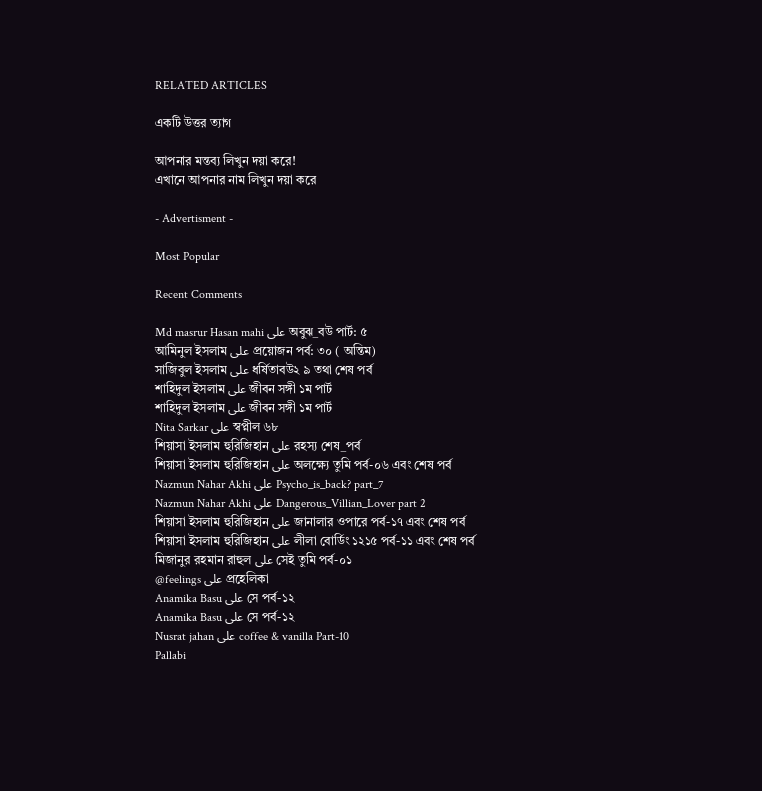RELATED ARTICLES

একটি উত্তর ত্যাগ

আপনার মন্তব্য লিখুন দয়া করে!
এখানে আপনার নাম লিখুন দয়া করে

- Advertisment -

Most Popular

Recent Comments

Md masrur Hasan mahi على অবুঝ_বউ পার্ট: ৫
আমিনুল ইসলাম على প্রয়োজন পর্ব: ৩০ ( অন্তিম)
সাজিবুল ইসলাম على ধর্ষিতাবউ২ ৯ তথা শেষ পর্ব
শাহিদুল ইসলাম على জীবন সঙ্গী ১ম পার্ট
শাহিদুল ইসলাম على জীবন সঙ্গী ১ম পার্ট
Nita Sarkar على স্বপ্নীল ৬৮
শিয়াসা ইসলাম হুরিজিহান على রহস্য শেষ_পর্ব
শিয়াসা ইসলাম হুরিজিহান على অলক্ষ্যে তুমি পর্ব-০৬ এবং শেষ পর্ব
Nazmun Nahar Akhi على Psycho_is_back? part_7
Nazmun Nahar Akhi على Dangerous_Villian_Lover part 2
শিয়াসা ইসলাম হুরিজিহান على জানালার ওপারে পর্ব-১৭ এবং শেষ পর্ব
শিয়াসা ইসলাম হুরিজিহান على লীলা বোর্ডিং ১২১৫ পর্ব-১১ এবং শেষ পর্ব
মিজানুর রহমান রাহুল على সেই তুমি পর্ব-০১
@feelings على প্রহেলিকা
Anamika Basu على সে পর্ব-১২
Anamika Basu على সে পর্ব-১২
Nusrat jahan على coffee & vanilla Part-10
Pallabi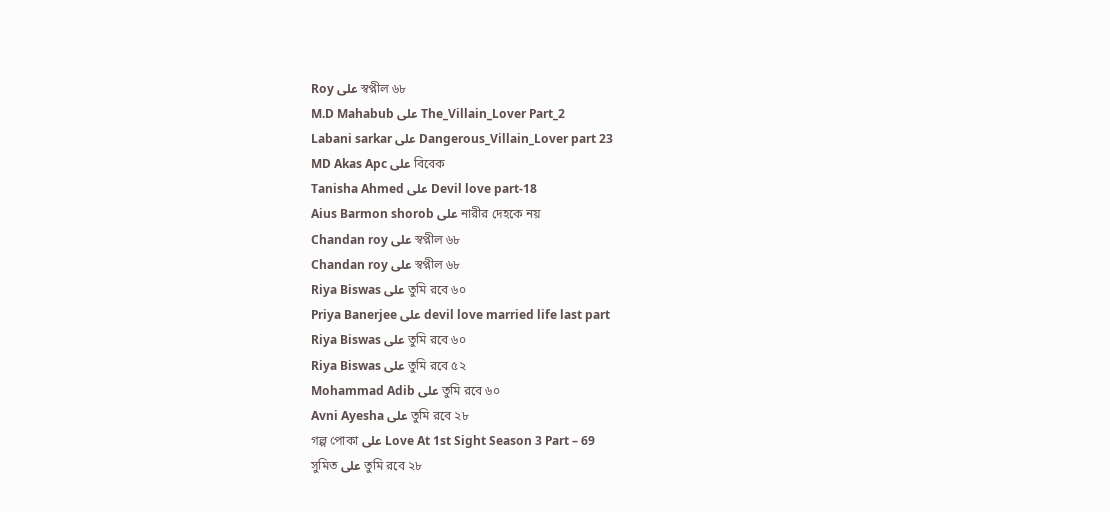Roy على স্বপ্নীল ৬৮
M.D Mahabub على The_Villain_Lover Part_2
Labani sarkar على Dangerous_Villain_Lover part 23
MD Akas Apc على বিবেক
Tanisha Ahmed على Devil love part-18
Aius Barmon shorob على নারীর দেহকে নয়
Chandan roy على স্বপ্নীল ৬৮
Chandan roy على স্বপ্নীল ৬৮
Riya Biswas على তুমি রবে ৬০
Priya Banerjee على devil love married life last part
Riya Biswas على তুমি রবে ৬০
Riya Biswas على তুমি রবে ৫২
Mohammad Adib على তুমি রবে ৬০
Avni Ayesha على তুমি রবে ২৮
গল্প পোকা على Love At 1st Sight Season 3 Part – 69
সুমিত على তুমি রবে ২৮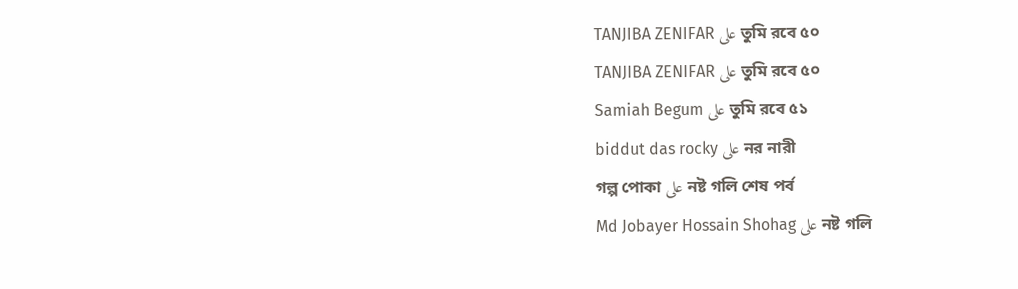TANJIBA ZENIFAR على তুমি রবে ৫০
TANJIBA ZENIFAR على তুমি রবে ৫০
Samiah Begum على তুমি রবে ৫১
biddut das rocky على নর নারী
গল্প পোকা على নষ্ট গলি শেষ পর্ব
Md Jobayer Hossain Shohag على নষ্ট গলি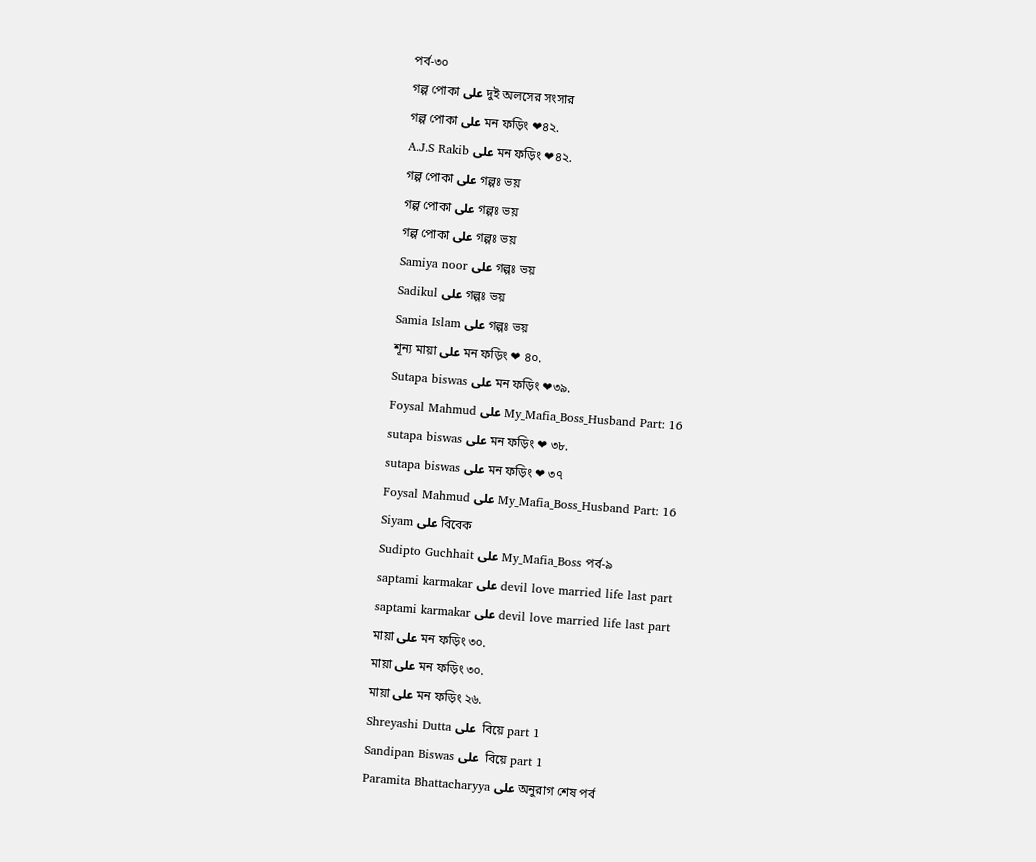পর্ব-৩০
গল্প পোকা على দুই অলসের সংসার
গল্প পোকা على মন ফড়িং ❤৪২.
A.J.S Rakib على মন ফড়িং ❤৪২.
গল্প পোকা على গল্পঃ ভয়
গল্প পোকা على গল্পঃ ভয়
গল্প পোকা على গল্পঃ ভয়
Samiya noor على গল্পঃ ভয়
Sadikul على গল্পঃ ভয়
Samia Islam على গল্পঃ ভয়
শূন্য মায়া على মন ফড়িং ❤ ৪০.
Sutapa biswas على মন ফড়িং ❤৩৯.
Foysal Mahmud على My_Mafia_Boss_Husband Part: 16
sutapa biswas على মন ফড়িং ❤ ৩৮.
sutapa biswas على মন ফড়িং ❤ ৩৭
Foysal Mahmud على My_Mafia_Boss_Husband Part: 16
Siyam على বিবেক
Sudipto Guchhait على My_Mafia_Boss পর্ব-৯
saptami karmakar على devil love married life last part
saptami karmakar على devil love married life last part
মায়া على মন ফড়িং ৩০.
মায়া على মন ফড়িং ৩০.
মায়া على মন ফড়িং ২৬.
Shreyashi Dutta على  বিয়ে part 1
Sandipan Biswas على  বিয়ে part 1
Paramita Bhattacharyya على অনুরাগ শেষ পর্ব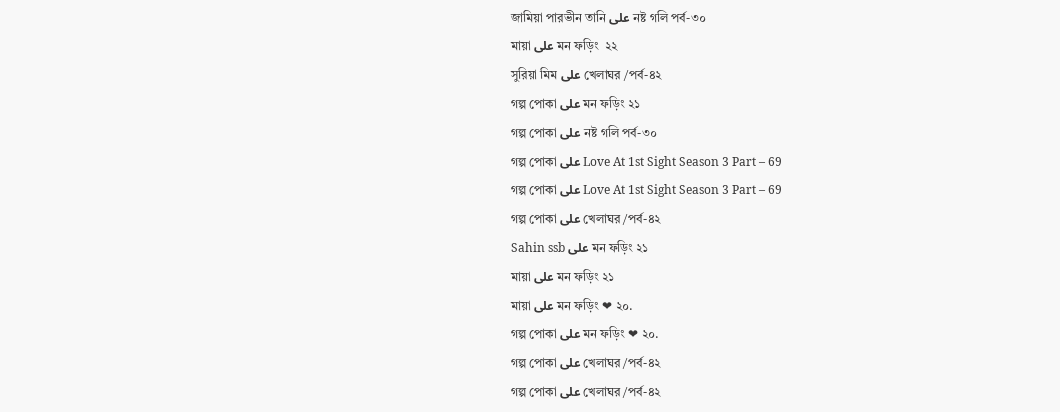জামিয়া পারভীন তানি على নষ্ট গলি পর্ব-৩০
মায়া على মন ফড়িং  ২২
সুরিয়া মিম على খেলাঘর /পর্ব-৪২
গল্প পোকা على মন ফড়িং ২১
গল্প পোকা على নষ্ট গলি পর্ব-৩০
গল্প পোকা على Love At 1st Sight Season 3 Part – 69
গল্প পোকা على Love At 1st Sight Season 3 Part – 69
গল্প পোকা على খেলাঘর /পর্ব-৪২
Sahin ssb على মন ফড়িং ২১
মায়া على মন ফড়িং ২১
মায়া على মন ফড়িং ❤ ২০.
গল্প পোকা على মন ফড়িং ❤ ২০.
গল্প পোকা على খেলাঘর /পর্ব-৪২
গল্প পোকা على খেলাঘর /পর্ব-৪২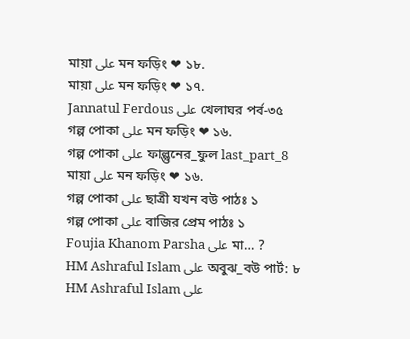মায়া على মন ফড়িং ❤ ১৮.
মায়া على মন ফড়িং ❤ ১৭.
Jannatul Ferdous على খেলাঘর পর্ব-৩৫
গল্প পোকা على মন ফড়িং ❤ ১৬.
গল্প পোকা على ফাল্গুনের_ফুল last_part_8
মায়া على মন ফড়িং ❤ ১৬.
গল্প পোকা على ছাত্রী যখন বউ পাঠঃ ১
গল্প পোকা على বাজির প্রেম পাঠঃ ১
Foujia Khanom Parsha على মা… ?
HM Ashraful Islam على অবুঝ_বউ পার্ট: ৮
HM Ashraful Islam على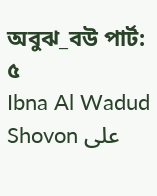অবুঝ_বউ পার্ট: ৫
Ibna Al Wadud Shovon على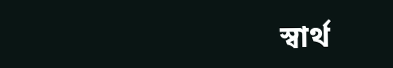স্বার্থ